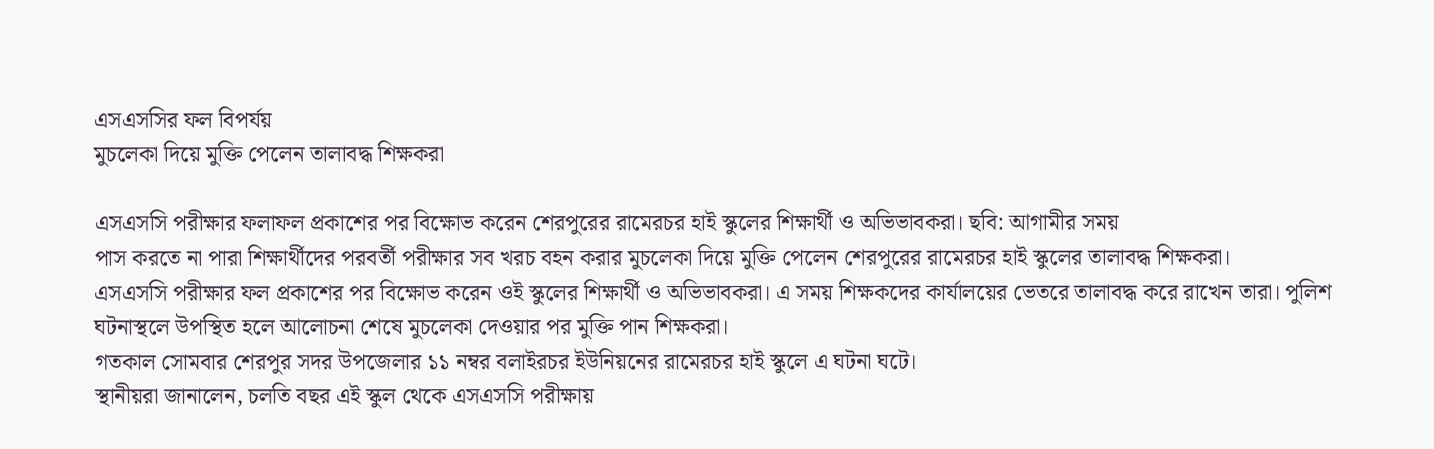এসএসসির ফল বিপর্যয়
মুচলেকা দিয়ে মুক্তি পেলেন তালাবদ্ধ শিক্ষকরা

এসএসসি পরীক্ষার ফলাফল প্রকাশের পর বিক্ষোভ করেন শেরপুরের রামেরচর হাই স্কুলের শিক্ষার্থী ও অভিভাবকরা। ছবি: আগামীর সময়
পাস করতে না পারা শিক্ষার্থীদের পরবর্তী পরীক্ষার সব খরচ বহন করার মুচলেকা দিয়ে মুক্তি পেলেন শেরপুরের রামেরচর হাই স্কুলের তালাবদ্ধ শিক্ষকরা।
এসএসসি পরীক্ষার ফল প্রকাশের পর বিক্ষোভ করেন ওই স্কুলের শিক্ষার্থী ও অভিভাবকরা। এ সময় শিক্ষকদের কার্যালয়ের ভেতরে তালাবদ্ধ করে রাখেন তারা। পুলিশ ঘটনাস্থলে উপস্থিত হলে আলোচনা শেষে মুচলেকা দেওয়ার পর মুক্তি পান শিক্ষকরা।
গতকাল সোমবার শেরপুর সদর উপজেলার ১১ নম্বর বলাইরচর ইউনিয়নের রামেরচর হাই স্কুলে এ ঘটনা ঘটে।
স্থানীয়রা জানালেন, চলতি বছর এই স্কুল থেকে এসএসসি পরীক্ষায়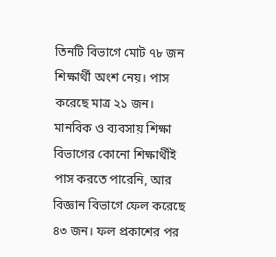তিনটি বিভাগে মোট ৭৮ জন শিক্ষার্থী অংশ নেয়। পাস করেছে মাত্র ২১ জন। মানবিক ও ব্যবসায় শিক্ষা বিভাগের কোনো শিক্ষার্থীই পাস করতে পারেনি, আর বিজ্ঞান বিভাগে ফেল করেছে ৪৩ জন। ফল প্রকাশের পর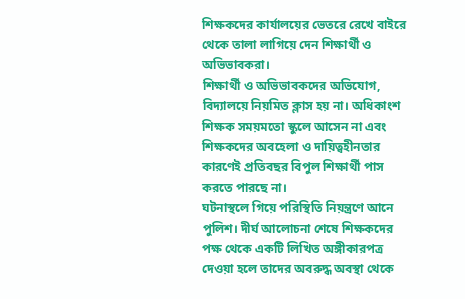শিক্ষকদের কার্যালয়ের ভেতরে রেখে বাইরে থেকে তালা লাগিয়ে দেন শিক্ষার্থী ও অভিভাবকরা।
শিক্ষার্থী ও অভিভাবকদের অভিযোগ, বিদ্যালয়ে নিয়মিত ক্লাস হয় না। অধিকাংশ শিক্ষক সময়মতো স্কুলে আসেন না এবং শিক্ষকদের অবহেলা ও দায়িত্বহীনতার কারণেই প্রতিবছর বিপুল শিক্ষার্থী পাস করতে পারছে না।
ঘটনাস্থলে গিয়ে পরিস্থিতি নিয়ন্ত্রণে আনে পুলিশ। দীর্ঘ আলোচনা শেষে শিক্ষকদের পক্ষ থেকে একটি লিখিত অঙ্গীকারপত্র দেওয়া হলে তাদের অবরুদ্ধ অবস্থা থেকে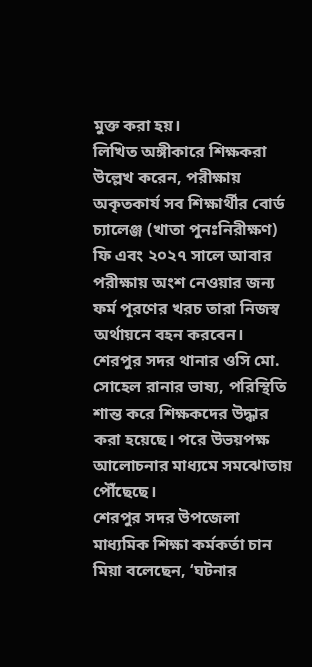মুক্ত করা হয়।
লিখিত অঙ্গীকারে শিক্ষকরা উল্লেখ করেন, পরীক্ষায় অকৃতকার্য সব শিক্ষার্থীর বোর্ড চ্যালেঞ্জ (খাতা পুনঃনিরীক্ষণ) ফি এবং ২০২৭ সালে আবার পরীক্ষায় অংশ নেওয়ার জন্য ফর্ম পূরণের খরচ তারা নিজস্ব অর্থায়নে বহন করবেন।
শেরপুর সদর থানার ওসি মো. সোহেল রানার ভাষ্য, পরিস্থিতি শান্ত করে শিক্ষকদের উদ্ধার করা হয়েছে। পরে উভয়পক্ষ আলোচনার মাধ্যমে সমঝোতায় পৌঁছেছে।
শেরপুর সদর উপজেলা মাধ্যমিক শিক্ষা কর্মকর্তা চান মিয়া বলেছেন, ‘ঘটনার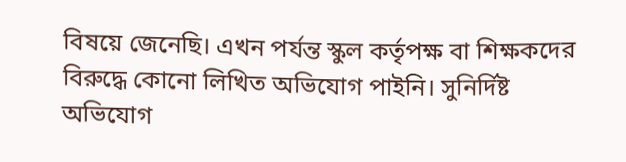বিষয়ে জেনেছি। এখন পর্যন্ত স্কুল কর্তৃপক্ষ বা শিক্ষকদের বিরুদ্ধে কোনো লিখিত অভিযোগ পাইনি। সুনির্দিষ্ট অভিযোগ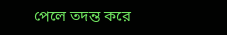পেলে তদন্ত করে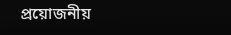প্রয়োজনীয়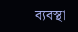ব্যবস্থা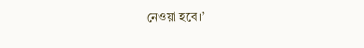নেওয়া হবে।’